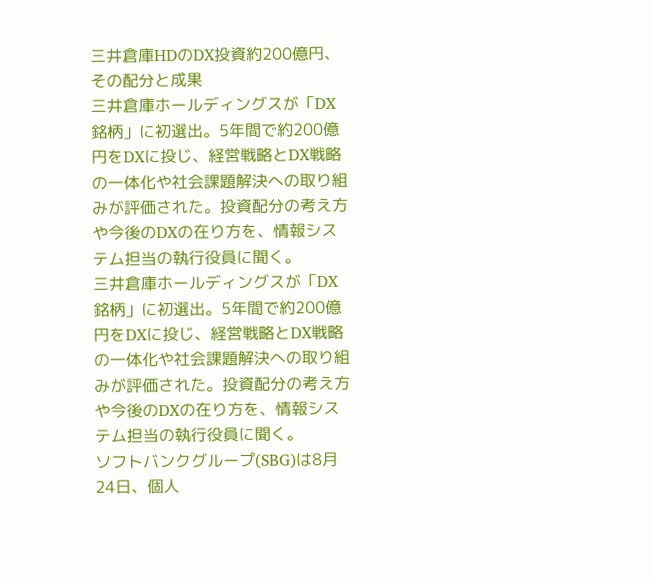三井倉庫HDのDX投資約200億円、その配分と成果
三井倉庫ホールディングスが「DX銘柄」に初選出。5年間で約200億円をDXに投じ、経営戦略とDX戦略の一体化や社会課題解決への取り組みが評価された。投資配分の考え方や今後のDXの在り方を、情報システム担当の執行役員に聞く。
三井倉庫ホールディングスが「DX銘柄」に初選出。5年間で約200億円をDXに投じ、経営戦略とDX戦略の一体化や社会課題解決への取り組みが評価された。投資配分の考え方や今後のDXの在り方を、情報システム担当の執行役員に聞く。
ソフトバンクグループ(SBG)は8月24日、個人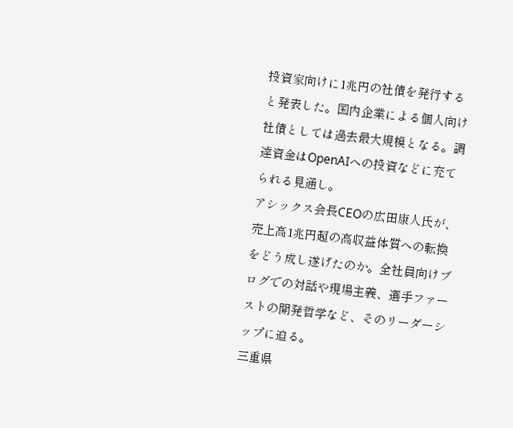投資家向けに1兆円の社債を発行すると発表した。国内企業による個人向け社債としては過去最大規模となる。調達資金はOpenAIへの投資などに充てられる見通し。
アシックス会長CEOの広田康人氏が、売上高1兆円超の高収益体質への転換をどう成し遂げたのか。全社員向けブログでの対話や現場主義、選手ファーストの開発哲学など、そのリーダーシップに迫る。
三重県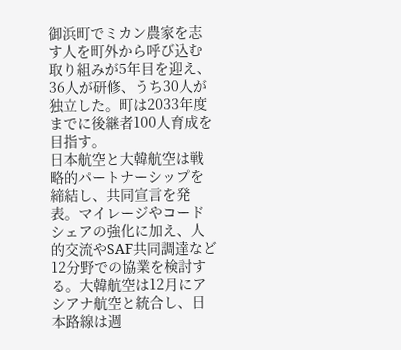御浜町でミカン農家を志す人を町外から呼び込む取り組みが5年目を迎え、36人が研修、うち30人が独立した。町は2033年度までに後継者100人育成を目指す。
日本航空と大韓航空は戦略的パートナーシップを締結し、共同宣言を発表。マイレージやコードシェアの強化に加え、人的交流やSAF共同調達など12分野での協業を検討する。大韓航空は12月にアシアナ航空と統合し、日本路線は週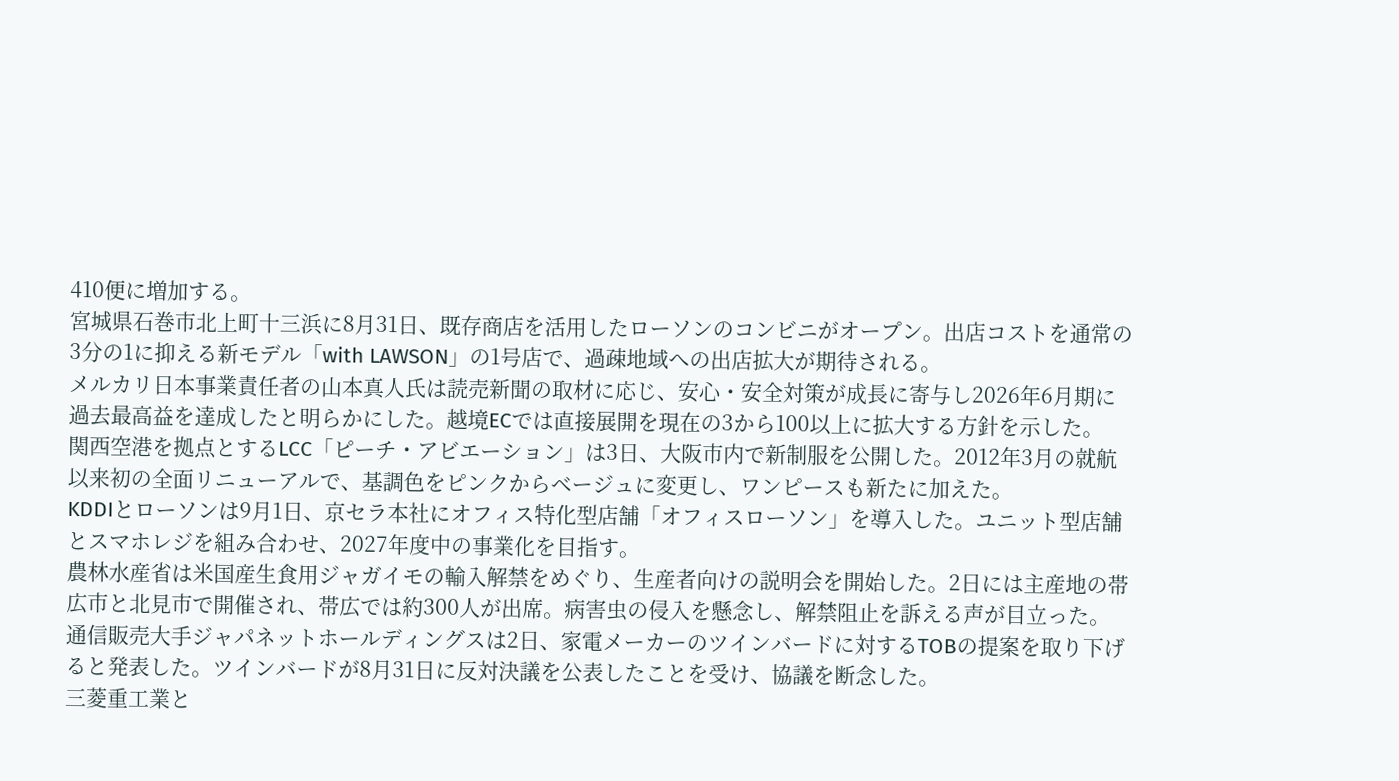410便に増加する。
宮城県石巻市北上町十三浜に8月31日、既存商店を活用したローソンのコンビニがオープン。出店コストを通常の3分の1に抑える新モデル「with LAWSON」の1号店で、過疎地域への出店拡大が期待される。
メルカリ日本事業責任者の山本真人氏は読売新聞の取材に応じ、安心・安全対策が成長に寄与し2026年6月期に過去最高益を達成したと明らかにした。越境ECでは直接展開を現在の3から100以上に拡大する方針を示した。
関西空港を拠点とするLCC「ピーチ・アビエーション」は3日、大阪市内で新制服を公開した。2012年3月の就航以来初の全面リニューアルで、基調色をピンクからベージュに変更し、ワンピースも新たに加えた。
KDDIとローソンは9月1日、京セラ本社にオフィス特化型店舗「オフィスローソン」を導入した。ユニット型店舗とスマホレジを組み合わせ、2027年度中の事業化を目指す。
農林水産省は米国産生食用ジャガイモの輸入解禁をめぐり、生産者向けの説明会を開始した。2日には主産地の帯広市と北見市で開催され、帯広では約300人が出席。病害虫の侵入を懸念し、解禁阻止を訴える声が目立った。
通信販売大手ジャパネットホールディングスは2日、家電メーカーのツインバードに対するTOBの提案を取り下げると発表した。ツインバードが8月31日に反対決議を公表したことを受け、協議を断念した。
三菱重工業と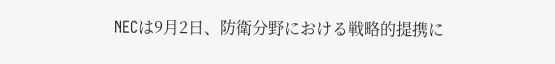NECは9月2日、防衛分野における戦略的提携に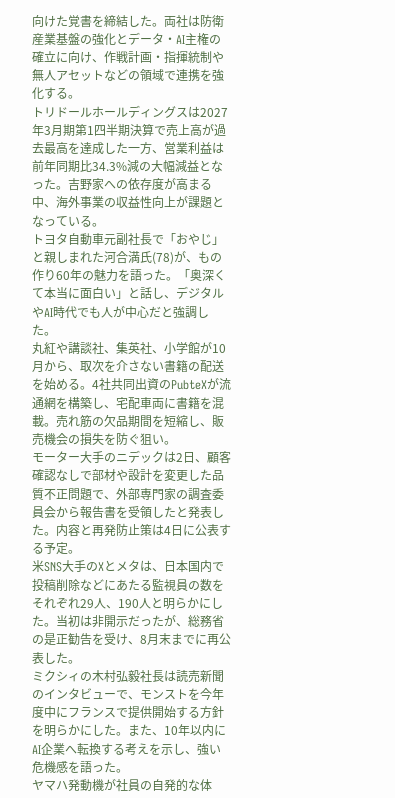向けた覚書を締結した。両社は防衛産業基盤の強化とデータ・AI主権の確立に向け、作戦計画・指揮統制や無人アセットなどの領域で連携を強化する。
トリドールホールディングスは2027年3月期第1四半期決算で売上高が過去最高を達成した一方、営業利益は前年同期比34.3%減の大幅減益となった。吉野家への依存度が高まる中、海外事業の収益性向上が課題となっている。
トヨタ自動車元副社長で「おやじ」と親しまれた河合満氏(78)が、もの作り60年の魅力を語った。「奥深くて本当に面白い」と話し、デジタルやAI時代でも人が中心だと強調した。
丸紅や講談社、集英社、小学館が10月から、取次を介さない書籍の配送を始める。4社共同出資のPubteXが流通網を構築し、宅配車両に書籍を混載。売れ筋の欠品期間を短縮し、販売機会の損失を防ぐ狙い。
モーター大手のニデックは2日、顧客確認なしで部材や設計を変更した品質不正問題で、外部専門家の調査委員会から報告書を受領したと発表した。内容と再発防止策は4日に公表する予定。
米SNS大手のXとメタは、日本国内で投稿削除などにあたる監視員の数をそれぞれ29人、190人と明らかにした。当初は非開示だったが、総務省の是正勧告を受け、8月末までに再公表した。
ミクシィの木村弘毅社長は読売新聞のインタビューで、モンストを今年度中にフランスで提供開始する方針を明らかにした。また、10年以内にAI企業へ転換する考えを示し、強い危機感を語った。
ヤマハ発動機が社員の自発的な体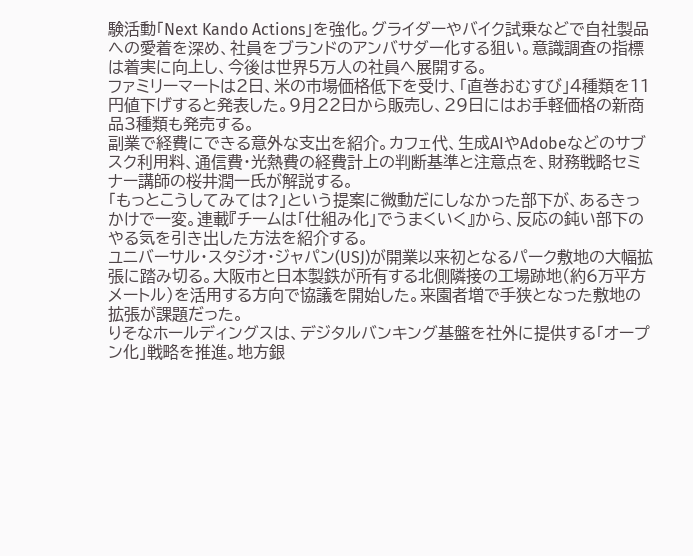験活動「Next Kando Actions」を強化。グライダーやバイク試乗などで自社製品への愛着を深め、社員をブランドのアンバサダー化する狙い。意識調査の指標は着実に向上し、今後は世界5万人の社員へ展開する。
ファミリーマートは2日、米の市場価格低下を受け、「直巻おむすび」4種類を11円値下げすると発表した。9月22日から販売し、29日にはお手軽価格の新商品3種類も発売する。
副業で経費にできる意外な支出を紹介。カフェ代、生成AIやAdobeなどのサブスク利用料、通信費・光熱費の経費計上の判断基準と注意点を、財務戦略セミナー講師の桜井潤一氏が解説する。
「もっとこうしてみては?」という提案に微動だにしなかった部下が、あるきっかけで一変。連載『チームは「仕組み化」でうまくいく』から、反応の鈍い部下のやる気を引き出した方法を紹介する。
ユニバーサル・スタジオ・ジャパン(USJ)が開業以来初となるパーク敷地の大幅拡張に踏み切る。大阪市と日本製鉄が所有する北側隣接の工場跡地(約6万平方メートル)を活用する方向で協議を開始した。来園者増で手狭となった敷地の拡張が課題だった。
りそなホールディングスは、デジタルバンキング基盤を社外に提供する「オープン化」戦略を推進。地方銀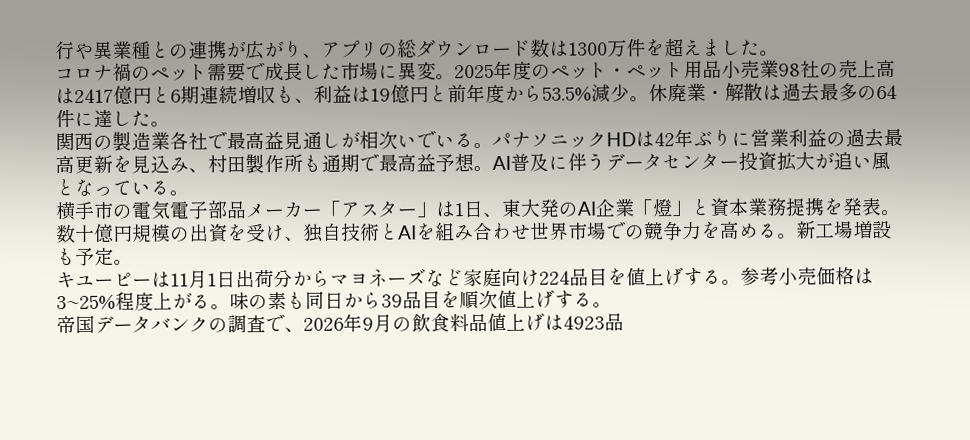行や異業種との連携が広がり、アプリの総ダウンロード数は1300万件を超えました。
コロナ禍のペット需要で成長した市場に異変。2025年度のペット・ペット用品小売業98社の売上高は2417億円と6期連続増収も、利益は19億円と前年度から53.5%減少。休廃業・解散は過去最多の64件に達した。
関西の製造業各社で最高益見通しが相次いでいる。パナソニックHDは42年ぶりに営業利益の過去最高更新を見込み、村田製作所も通期で最高益予想。AI普及に伴うデータセンター投資拡大が追い風となっている。
横手市の電気電子部品メーカー「アスター」は1日、東大発のAI企業「燈」と資本業務提携を発表。数十億円規模の出資を受け、独自技術とAIを組み合わせ世界市場での競争力を高める。新工場増設も予定。
キユーピーは11月1日出荷分からマヨネーズなど家庭向け224品目を値上げする。参考小売価格は3~25%程度上がる。味の素も同日から39品目を順次値上げする。
帝国データバンクの調査で、2026年9月の飲食料品値上げは4923品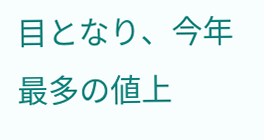目となり、今年最多の値上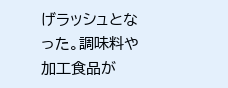げラッシュとなった。調味料や加工食品が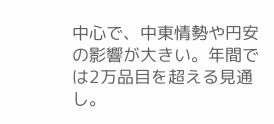中心で、中東情勢や円安の影響が大きい。年間では2万品目を超える見通し。